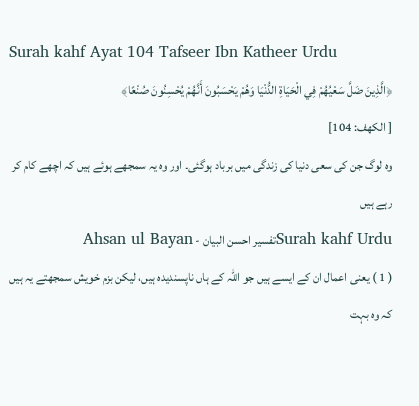Surah kahf Ayat 104 Tafseer Ibn Katheer Urdu
﴿الَّذِينَ ضَلَّ سَعْيُهُمْ فِي الْحَيَاةِ الدُّنْيَا وَهُمْ يَحْسَبُونَ أَنَّهُمْ يُحْسِنُونَ صُنْعًا﴾
[ الكهف: 104]
وہ لوگ جن کی سعی دنیا کی زندگی میں برباد ہوگئی۔ اور وہ یہ سمجھے ہوئے ہیں کہ اچھے کام کر رہے ہیں
Surah kahf Urduتفسیر احسن البیان - Ahsan ul Bayan
( 1 ) یعنی اعمال ان کے ایسے ہیں جو اللہ کے ہاں ناپسندیدہ ہیں، لیکن بزم خویش سمجھتے یہ ہیں کہ وہ بہت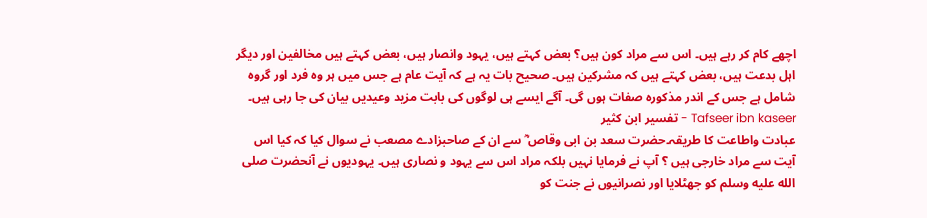اچھے کام کر رہے ہیں۔ اس سے مراد کون ہیں؟ بعض کہتے ہیں، یہود وانصار ہیں، بعض کہتے ہیں مخالفین اور دیگر اہل بدعت ہیں، بعض کہتے ہیں کہ مشرکین ہیں۔ صحیح بات یہ ہے کہ آیت عام ہے جس میں ہر وہ فرد اور گروہ شامل ہے جس کے اندر مذکورہ صفات ہوں گی۔ آگے ایسے ہی لوگوں کی بابت مزید وعیدیں بیان کی جا رہی ہیں۔
Tafseer ibn kaseer - تفسیر ابن کثیر
عبادت واطاعت کا طریقہ۔حضرت سعد بن ابی وقاص ؓ سے ان کے صاحبزادے مصعب نے سوال کیا کہ کیا اس آیت سے مراد خارجی ہیں ؟ آپ نے فرمایا نہیں بلکہ مراد اس سے یہود و نصاری ہیں۔ یہودیوں نے آنحضرت صلى الله عليه وسلم کو جھٹلایا اور نصرانیوں نے جنت کو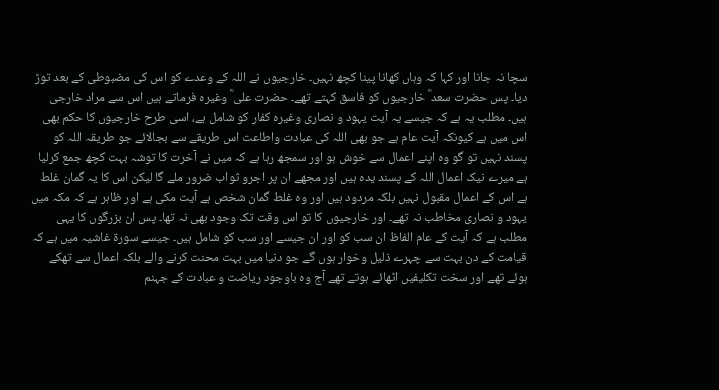سچا نہ جانا اور کہا کہ وہاں کھانا پینا کچھ نہیں۔ خارجیوں نے اللہ کے وعدے کو اس کی مضبوطی کے بعد توڑ دیا۔ پس حضرت سعد ؓ خارجیوں کو فاسق کہتے تھے۔ حضرت علی ؓ وغیرہ فرماتے ہیں اس سے مراد خارجی ہیں۔ مطلب یہ ہے کہ جیسے یہ آیت یہود و نصاری وغیرہ کفار کو شامل ہے، اسی طرح خارجیوں کا حکم بھی اس میں ہے کیونکہ آیت عام ہے جو بھی اللہ کی عبادت واطاعت اس طریقے سے بجالائے جو طریقہ اللہ کو پسند نہیں تو گو وہ اپنے اعمال سے خوش ہو اور سمجھ رہا ہے کہ میں نے آخرت کا توشہ بہت کچھ جمع کرلیا ہے میرے نیک اعمال اللہ کے پسند یدہ ہیں اور مجھے ان پر اجرو ثواب ضرور ملے گا لیکن اس کا یہ گمان غلط ہے اس کے اعمال مقبول نہیں بلکہ مردود ہیں اور وہ غلط گمان شخص ہے آیت مکی ہے اور ظاہر ہے کہ مکہ میں یہود و نصاری مخاطب نہ تھے۔ اور خارجیوں کا تو اس وقت تک وجود بھی نہ تھا۔ پس ان بزرگوں کا یہی مطلب ہے کہ آیت کے عام الفاظ ان سب کو اور ان جیسے اور سب کو شامل ہیں۔ جیسے سورة غاشیہ میں ہے کہ قیامت کے دن بہت سے چہرے ذلیل وخوار ہوں گے جو دنیا میں بہت محنت کرنے والے بلکہ اعمال سے تھکے ہوئے تھے اور سخت تکلیفیں اٹھائے ہوتے تھے آج وہ باوجود ریاضت و عبادت کے جہنم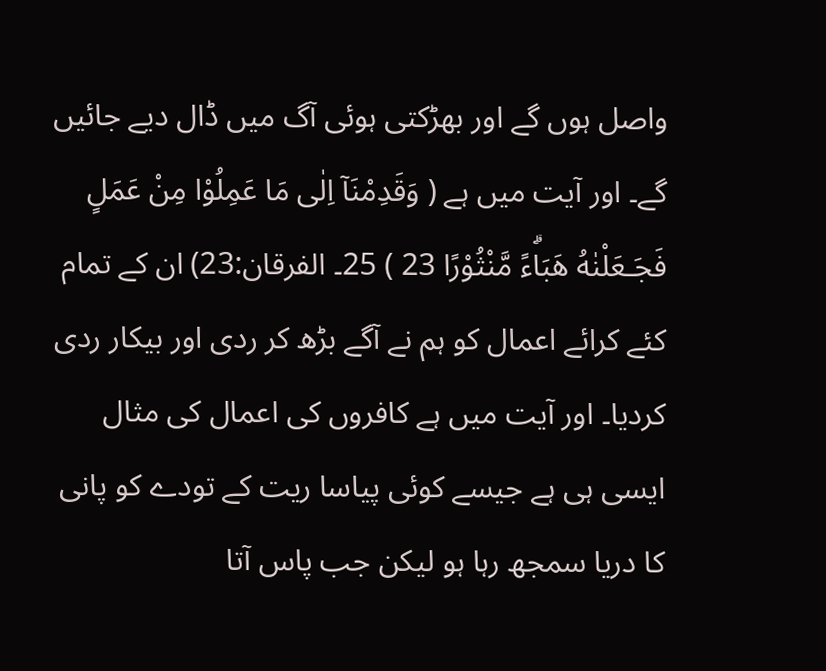واصل ہوں گے اور بھڑکتی ہوئی آگ میں ڈال دیے جائیں گے۔ اور آیت میں ہے ( وَقَدِمْنَآ اِلٰى مَا عَمِلُوْا مِنْ عَمَلٍ فَجَـعَلْنٰهُ هَبَاۗءً مَّنْثُوْرًا 23 ) 25۔ الفرقان:23) ان کے تمام کئے کرائے اعمال کو ہم نے آگے بڑھ کر ردی اور بیکار ردی کردیا۔ اور آیت میں ہے کافروں کی اعمال کی مثال ایسی ہی ہے جیسے کوئی پیاسا ریت کے تودے کو پانی کا دریا سمجھ رہا ہو لیکن جب پاس آتا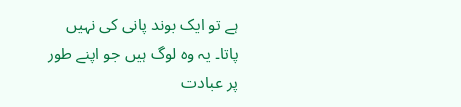ہے تو ایک بوند پانی کی نہیں پاتا۔ یہ وہ لوگ ہیں جو اپنے طور پر عبادت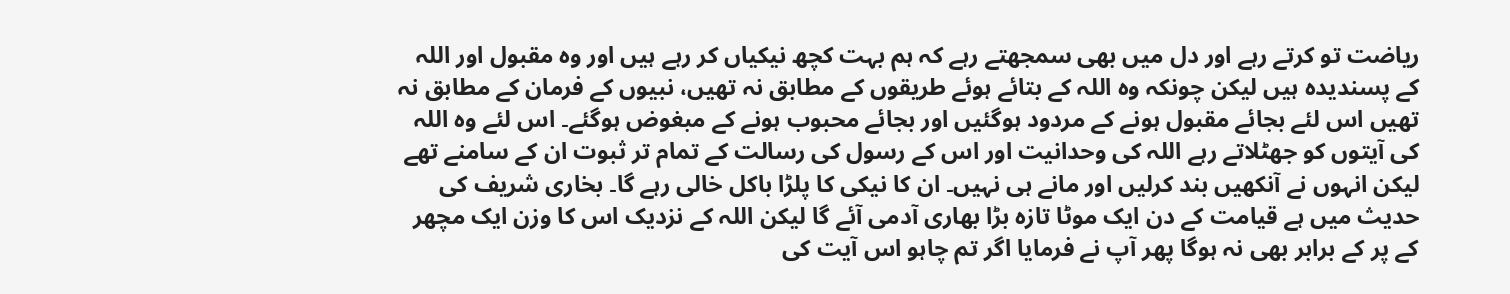ریاضت تو کرتے رہے اور دل میں بھی سمجھتے رہے کہ ہم بہت کچھ نیکیاں کر رہے ہیں اور وہ مقبول اور اللہ کے پسندیدہ ہیں لیکن چونکہ وہ اللہ کے بتائے ہوئے طریقوں کے مطابق نہ تھیں، نبیوں کے فرمان کے مطابق نہ تھیں اس لئے بجائے مقبول ہونے کے مردود ہوگئیں اور بجائے محبوب ہونے کے مبغوض ہوگئے۔ اس لئے وہ اللہ کی آیتوں کو جھٹلاتے رہے اللہ کی وحدانیت اور اس کے رسول کی رسالت کے تمام تر ثبوت ان کے سامنے تھے لیکن انہوں نے آنکھیں بند کرلیں اور مانے ہی نہیں۔ ان کا نیکی کا پلڑا باکل خالی رہے گا۔ بخاری شریف کی حدیث میں ہے قیامت کے دن ایک موٹا تازہ بڑا بھاری آدمی آئے گا لیکن اللہ کے نزدیک اس کا وزن ایک مچھر کے پر کے برابر بھی نہ ہوگا پھر آپ نے فرمایا اگر تم چاہو اس آیت کی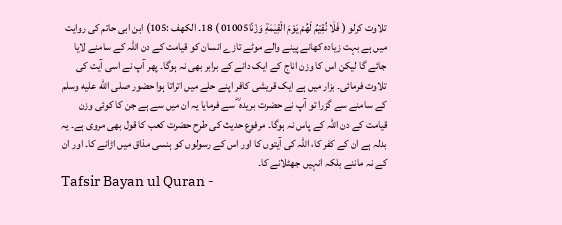تلاوت کرلو ( فَلَا نُقِيْمُ لَهُمْ يَوْمَ الْقِيٰمَةِ وَزْنًا01005 ) 18۔ الكهف :105) ابن ابی حاتم کی روایت میں ہے بہت زیادہ کھانے پینے والے موٹے تازے انسان کو قیامت کے دن اللہ کے سامنے لایا جائے گا لیکن اس کا وزن اناج کے ایک دانے کے برابر بھی نہ ہوگا۔ پھر آپ نے اسی آیت کی تلاوت فرمائی۔ بزار میں ہے ایک قریشی کافر اپنے حلے میں اتراتا ہوا حضور صلى الله عليه وسلم کے سامنے سے گزرا تو آپ نے حضرت بریدہ ؓ سے فرمایا یہ ان میں سے ہے جن کا کوئی وزن قیامت کے دن اللہ کے پاس نہ ہوگا۔ مرفوع حدیث کی طرح حضرت کعب کا قول بھی مروی ہے۔ یہ بدلہ ہے ان کے کفر کا، اللہ کی آیتوں کا اور اس کے رسولوں کو ہنسی مذاق میں اڑانے کا۔ اور ان کے نہ ماننے بلکہ انہیں جھٹلانے کا۔
Tafsir Bayan ul Quran -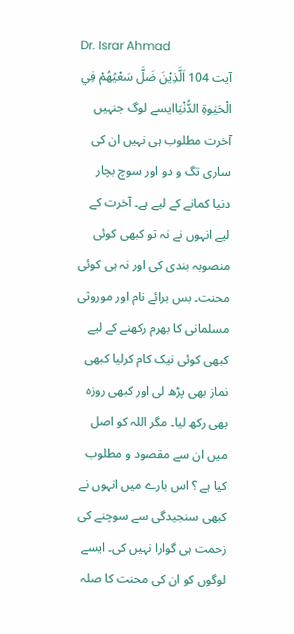Dr. Israr Ahmad
آیت 104 اَلَّذِيْنَ ضَلَّ سَعْيُهُمْ فِي الْحَيٰوةِ الدُّنْيَاایسے لوگ جنہیں آخرت مطلوب ہی نہیں ان کی ساری تگ و دو اور سوچ بچار دنیا کمانے کے لیے ہے۔ آخرت کے لیے انہوں نے نہ تو کبھی کوئی منصوبہ بندی کی اور نہ ہی کوئی محنت۔ بس برائے نام اور موروثی مسلمانی کا بھرم رکھنے کے لیے کبھی کوئی نیک کام کرلیا کبھی نماز بھی پڑھ لی اور کبھی روزہ بھی رکھ لیا۔ مگر اللہ کو اصل میں ان سے مقصود و مطلوب کیا ہے ؟ اس بارے میں انہوں نے کبھی سنجیدگی سے سوچنے کی زحمت ہی گوارا نہیں کی۔ ایسے لوگوں کو ان کی محنت کا صلہ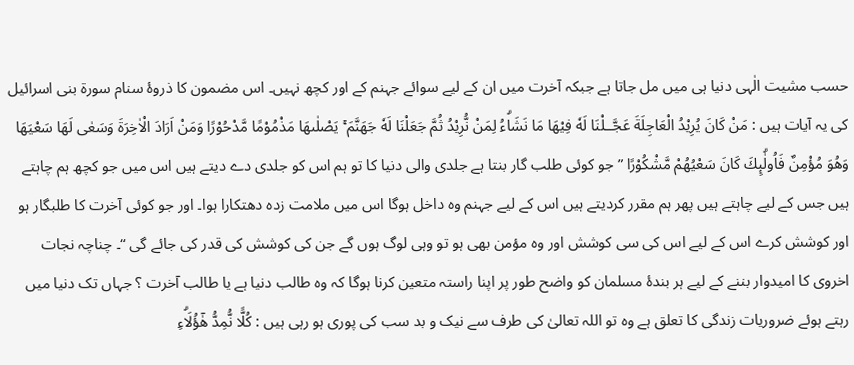حسب مشیت الٰہی دنیا ہی میں مل جاتا ہے جبکہ آخرت میں ان کے لیے سوائے جہنم کے اور کچھ نہیں۔ اس مضمون کا ذروۂ سنام سورة بنی اسرائیل کی یہ آیات ہیں : مَنْ كَانَ يُرِيْدُ الْعَاجِلَةَ عَجَّــلْنَا لَهٗ فِيْهَا مَا نَشَاۗءُ لِمَنْ نُّرِيْدُ ثُمَّ جَعَلْنَا لَهٗ جَهَنَّمَ ۚ يَصْلٰىهَا مَذْمُوْمًا مَّدْحُوْرًا وَمَنْ اَرَادَ الْاٰخِرَةَ وَسَعٰى لَهَا سَعْيَهَا وَهُوَ مُؤْمِنٌ فَاُولٰۗىِٕكَ كَانَ سَعْيُهُمْ مَّشْكُوْرًا ” جو کوئی طلب گار بنتا ہے جلدی والی دنیا کا تو ہم اس کو جلدی دے دیتے ہیں اس میں جو کچھ ہم چاہتے ہیں جس کے لیے چاہتے ہیں پھر ہم مقرر کردیتے ہیں اس کے لیے جہنم وہ داخل ہوگا اس میں ملامت زدہ دھتکارا ہوا۔ اور جو کوئی آخرت کا طلبگار ہو اور کوشش کرے اس کے لیے اس کی سی کوشش اور وہ مؤمن بھی ہو تو وہی لوگ ہوں گے جن کی کوشش کی قدر کی جائے گی “۔ چناچہ نجات اخروی کا امیدوار بننے کے لیے ہر بندۂ مسلمان کو واضح طور پر اپنا راستہ متعین کرنا ہوگا کہ وہ طالب دنیا ہے یا طالب آخرت ؟ جہاں تک دنیا میں رہتے ہوئے ضروریات زندگی کا تعلق ہے وہ تو اللہ تعالیٰ کی طرف سے نیک و بد سب کی پوری ہو رہی ہیں : كُلًّا نُّمِدُّ هٰٓؤُلَاۗءِ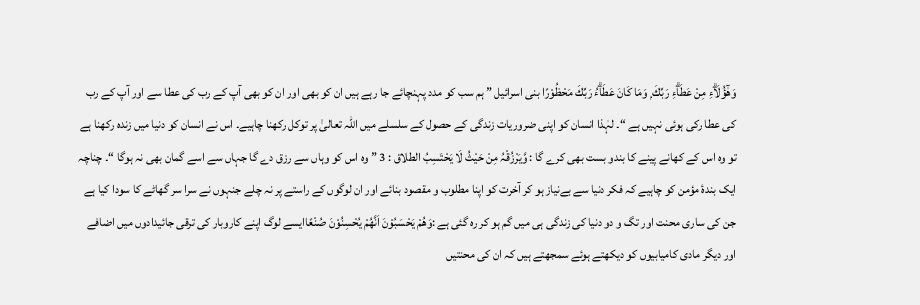وَهٰٓؤُلَاۗءِ مِنْ عَطَاۗءِ رَبِّكَ ۭ وَمَا كَانَ عَطَاۗءُ رَبِّكَ مَحْظُوْرًا بنی اسرائیل ” ہم سب کو مدد پہنچائے جا رہے ہیں ان کو بھی اور ان کو بھی آپ کے رب کی عطا سے اور آپ کے رب کی عطا رکی ہوئی نہیں ہے “۔ لہٰذا انسان کو اپنی ضروریات زندگی کے حصول کے سلسلے میں اللہ تعالیٰ پر توکل رکھنا چاہیے۔ اس نے انسان کو دنیا میں زندہ رکھنا ہے تو وہ اس کے کھانے پینے کا بندو بست بھی کرے گا : وَّیَرْزُقْہُ مِنْ حَیْثُ لَا یَحْتَسِبُ الطلاق : 3 ” وہ اس کو وہاں سے رزق دے گا جہاں سے اسے گمان بھی نہ ہوگا “۔ چناچہ ایک بندۂ مؤمن کو چاہیے کہ فکر دنیا سے بےنیاز ہو کر آخرت کو اپنا مطلوب و مقصود بنائے اور ان لوگوں کے راستے پر نہ چلے جنہوں نے سرا سر گھاٹے کا سودا کیا ہے جن کی ساری محنت اور تگ و دو دنیا کی زندگی ہی میں گم ہو کر رہ گئی ہے :وَهُمْ يَحْسَبُوْنَ اَنَّهُمْ يُحْسِنُوْنَ صُنْعًاایسے لوگ اپنے کاروبار کی ترقی جائیدادوں میں اضافے اور دیگر مادی کامیابیوں کو دیکھتے ہوئے سمجھتے ہیں کہ ان کی محنتیں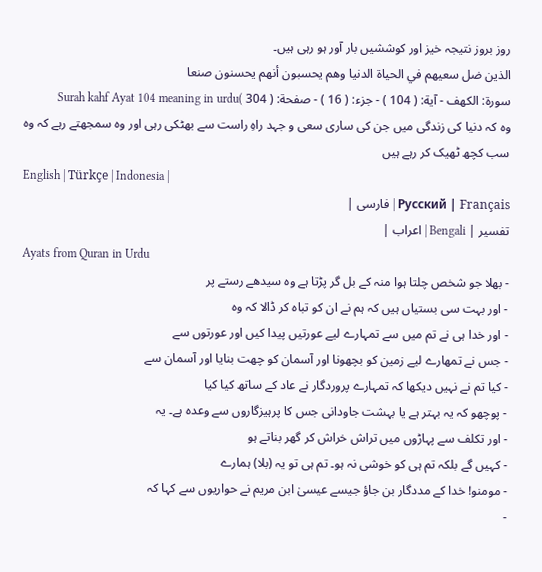روز بروز نتیجہ خیز اور کوششیں بار آور ہو رہی ہیں۔
الذين ضل سعيهم في الحياة الدنيا وهم يحسبون أنهم يحسنون صنعا
سورة: الكهف - آية: ( 104 ) - جزء: ( 16 ) - صفحة: ( 304 )Surah kahf Ayat 104 meaning in urdu
وہ کہ دنیا کی زندگی میں جن کی ساری سعی و جہد راہِ راست سے بھٹکی رہی اور وہ سمجھتے رہے کہ وہ سب کچھ ٹھیک کر رہے ہیں
English | Türkçe | Indonesia |
Русский | Français | فارسی |
تفسير | Bengali | اعراب |
Ayats from Quran in Urdu
- بھلا جو شخص چلتا ہوا منہ کے بل گر پڑتا ہے وہ سیدھے رستے پر
- اور بہت سی بستیاں ہیں کہ ہم نے ان کو تباہ کر ڈالا کہ وہ
- اور خدا ہی نے تم میں سے تمہارے لیے عورتیں پیدا کیں اور عورتوں سے
- جس نے تمھارے لیے زمین کو بچھونا اور آسمان کو چھت بنایا اور آسمان سے
- کیا تم نے نہیں دیکھا کہ تمہارے پروردگار نے عاد کے ساتھ کیا کیا
- پوچھو کہ یہ بہتر ہے یا بہشت جاودانی جس کا پرہیزگاروں سے وعدہ ہے۔ یہ
- اور تکلف سے پہاڑوں میں تراش خراش کر گھر بناتے ہو
- کہیں گے بلکہ تم ہی کو خوشی نہ ہو۔ تم ہی تو یہ (بلا) ہمارے
- مومنو! خدا کے مددگار بن جاؤ جیسے عیسیٰ ابن مریم نے حواریوں سے کہا کہ
-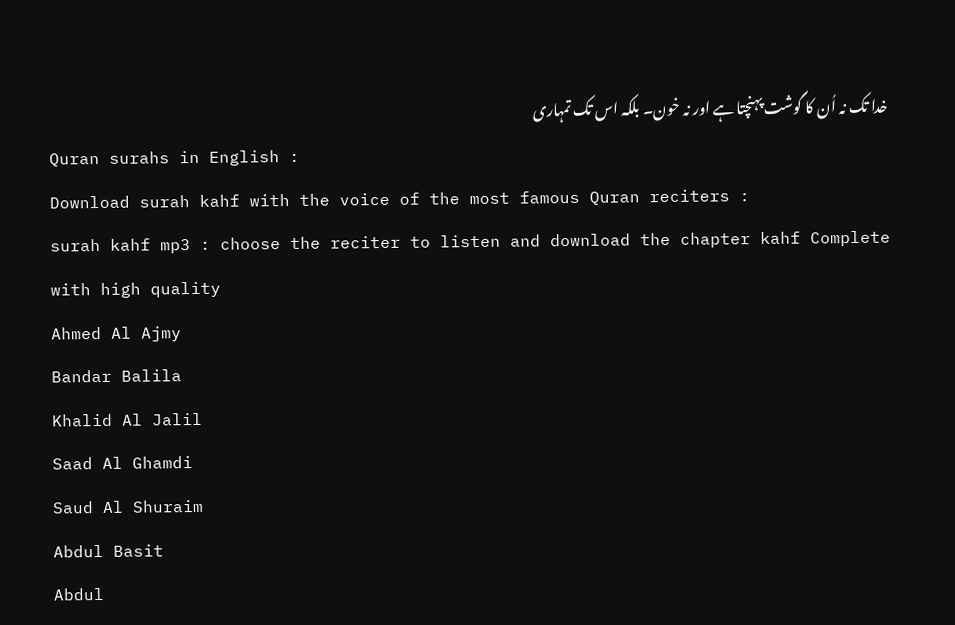خدا تک نہ اُن کا گوشت پہنچتا ہے اور نہ خون۔ بلکہ اس تک تمہاری
Quran surahs in English :
Download surah kahf with the voice of the most famous Quran reciters :
surah kahf mp3 : choose the reciter to listen and download the chapter kahf Complete with high quality
Ahmed Al Ajmy
Bandar Balila
Khalid Al Jalil
Saad Al Ghamdi
Saud Al Shuraim
Abdul Basit
Abdul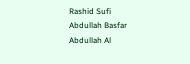Rashid Sufi
Abdullah Basfar
Abdullah Al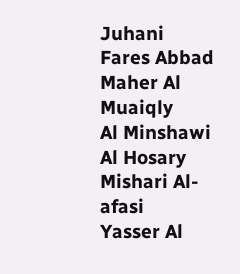Juhani
Fares Abbad
Maher Al Muaiqly
Al Minshawi
Al Hosary
Mishari Al-afasi
Yasser Al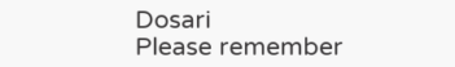Dosari
Please remember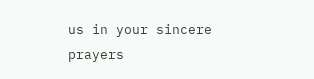us in your sincere prayers